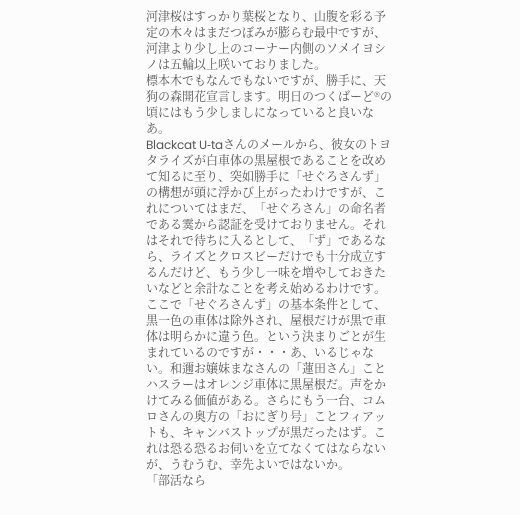河津桜はすっかり葉桜となり、山腹を彩る予定の木々はまだつぼみが膨らむ最中ですが、河津より少し上のコーナー内側のソメイヨシノは五輪以上咲いておりました。
標本木でもなんでもないですが、勝手に、天狗の森開花宣言します。明日のつくばーど®の頃にはもう少しましになっていると良いなあ。
Blackcat U‐taさんのメールから、彼女のトヨタライズが白車体の黒屋根であることを改めて知るに至り、突如勝手に「せぐろさんず」の構想が頭に浮かび上がったわけですが、これについてはまだ、「せぐろさん」の命名者である霙から認証を受けておりません。それはそれで待ちに入るとして、「ず」であるなら、ライズとクロスビーだけでも十分成立するんだけど、もう少し一味を増やしておきたいなどと余計なことを考え始めるわけです。
ここで「せぐろさんず」の基本条件として、黒一色の車体は除外され、屋根だけが黒で車体は明らかに違う色。という決まりごとが生まれているのですが・・・あ、いるじゃない。和邇お嬢妹まなさんの「蓮田さん」ことハスラーはオレンジ車体に黒屋根だ。声をかけてみる価値がある。さらにもう一台、コムロさんの奥方の「おにぎり号」ことフィアットも、キャンバストップが黒だったはず。これは恐る恐るお伺いを立てなくてはならないが、うむうむ、幸先よいではないか。
「部活なら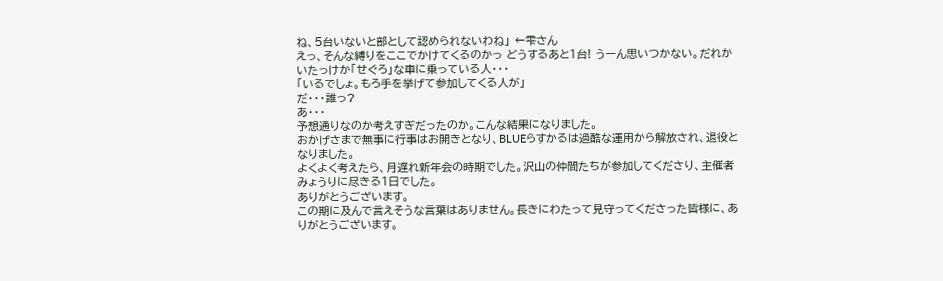ね、5台いないと部として認められないわね」 ←雫さん
えっ、そんな縛りをここでかけてくるのかっ どうするあと1台! うーん思いつかない。だれかいたっけか「せぐろ」な車に乗っている人・・・
「いるでしょ。もろ手を挙げて参加してくる人が」
だ・・・誰っ?
あ・・・
予想通りなのか考えすぎだったのか。こんな結果になりました。
おかげさまで無事に行事はお開きとなり、BLUEらすかるは過酷な運用から解放され、退役となりました。
よくよく考えたら、月遅れ新年会の時期でした。沢山の仲間たちが参加してくださり、主催者みょうりに尽きる1日でした。
ありがとうございます。
この期に及んで言えそうな言葉はありません。長きにわたって見守ってくださった皆様に、ありがとうございます。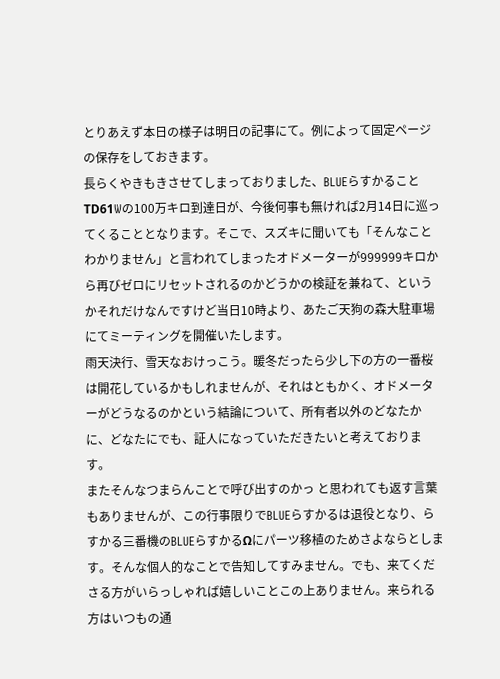とりあえず本日の様子は明日の記事にて。例によって固定ページの保存をしておきます。
長らくやきもきさせてしまっておりました、BLUEらすかることТD61Wの100万キロ到達日が、今後何事も無ければ2月14日に巡ってくることとなります。そこで、スズキに聞いても「そんなことわかりません」と言われてしまったオドメーターが999999キロから再びゼロにリセットされるのかどうかの検証を兼ねて、というかそれだけなんですけど当日10時より、あたご天狗の森大駐車場にてミーティングを開催いたします。
雨天決行、雪天なおけっこう。暖冬だったら少し下の方の一番桜は開花しているかもしれませんが、それはともかく、オドメーターがどうなるのかという結論について、所有者以外のどなたかに、どなたにでも、証人になっていただきたいと考えております。
またそんなつまらんことで呼び出すのかっ と思われても返す言葉もありませんが、この行事限りでBLUEらすかるは退役となり、らすかる三番機のBLUEらすかるΩにパーツ移植のためさよならとします。そんな個人的なことで告知してすみません。でも、来てくださる方がいらっしゃれば嬉しいことこの上ありません。来られる方はいつもの通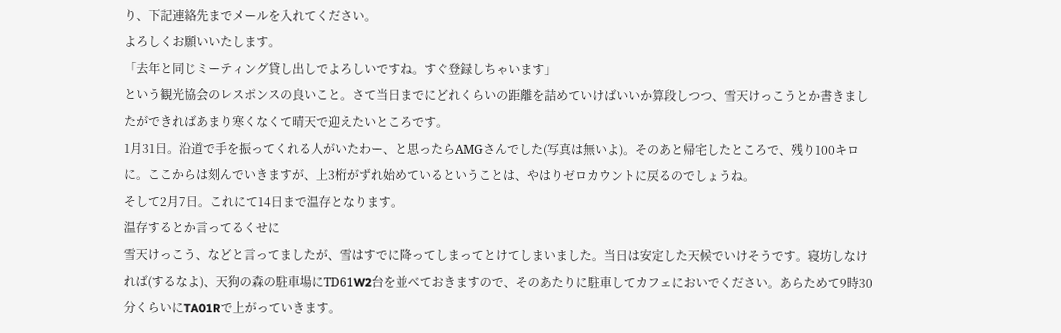り、下記連絡先までメールを入れてください。
よろしくお願いいたします。
「去年と同じミーティング貸し出しでよろしいですね。すぐ登録しちゃいます」
という観光協会のレスポンスの良いこと。さて当日までにどれくらいの距離を詰めていけばいいか算段しつつ、雪天けっこうとか書きましたができればあまり寒くなくて晴天で迎えたいところです。
1月31日。沿道で手を振ってくれる人がいたわー、と思ったらAМGさんでした(写真は無いよ)。そのあと帰宅したところで、残り100キロに。ここからは刻んでいきますが、上3桁がずれ始めているということは、やはりゼロカウントに戻るのでしょうね。
そして2月7日。これにて14日まで温存となります。
温存するとか言ってるくせに
雪天けっこう、などと言ってましたが、雪はすでに降ってしまってとけてしまいました。当日は安定した天候でいけそうです。寝坊しなければ(するなよ)、天狗の森の駐車場にТD61W2台を並べておきますので、そのあたりに駐車してカフェにおいでください。あらためて9時30分くらいにTA01Rで上がっていきます。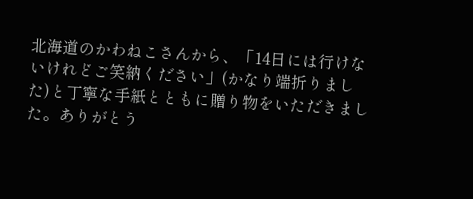北海道のかわねこさんから、「14日には行けないけれどご笑納ください」(かなり端折りました)と丁寧な手紙とともに贈り物をいただきました。ありがとう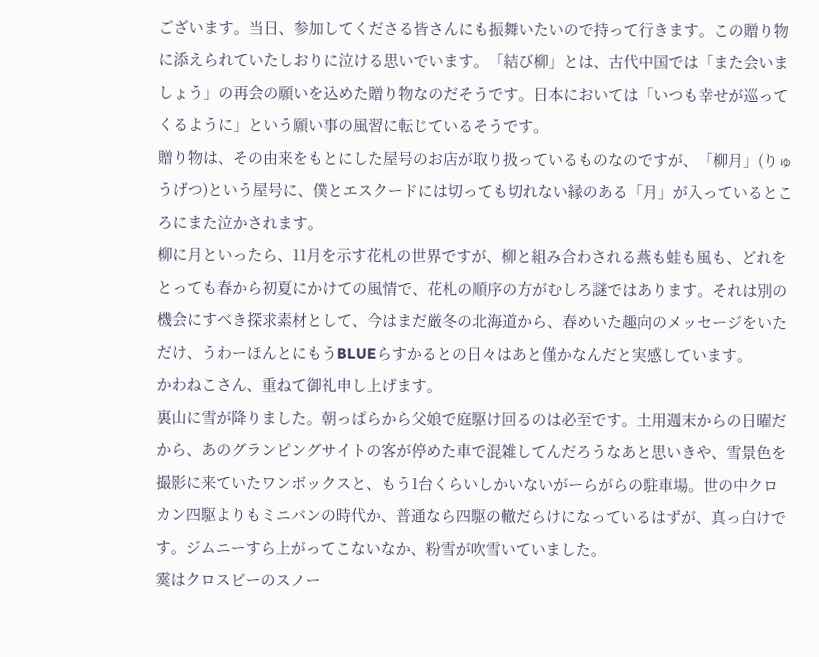ございます。当日、参加してくださる皆さんにも振舞いたいので持って行きます。この贈り物に添えられていたしおりに泣ける思いでいます。「結び柳」とは、古代中国では「また会いましょう」の再会の願いを込めた贈り物なのだそうです。日本においては「いつも幸せが巡ってくるように」という願い事の風習に転じているそうです。
贈り物は、その由来をもとにした屋号のお店が取り扱っているものなのですが、「柳月」(りゅうげつ)という屋号に、僕とエスクードには切っても切れない縁のある「月」が入っているところにまた泣かされます。
柳に月といったら、11月を示す花札の世界ですが、柳と組み合わされる燕も蛙も風も、どれをとっても春から初夏にかけての風情で、花札の順序の方がむしろ謎ではあります。それは別の機会にすべき探求素材として、今はまだ厳冬の北海道から、春めいた趣向のメッセージをいただけ、うわーほんとにもうBLUEらすかるとの日々はあと僅かなんだと実感しています。
かわねこさん、重ねて御礼申し上げます。
裏山に雪が降りました。朝っぱらから父娘で庭駆け回るのは必至です。土用週末からの日曜だから、あのグランピングサイトの客が停めた車で混雑してんだろうなあと思いきや、雪景色を撮影に来ていたワンボックスと、もう1台くらいしかいないがーらがらの駐車場。世の中クロカン四駆よりもミニバンの時代か、普通なら四駆の轍だらけになっているはずが、真っ白けです。ジムニーすら上がってこないなか、粉雪が吹雪いていました。
霙はクロスビーのスノー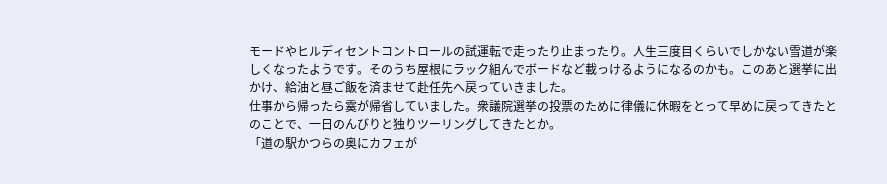モードやヒルディセントコントロールの試運転で走ったり止まったり。人生三度目くらいでしかない雪道が楽しくなったようです。そのうち屋根にラック組んでボードなど載っけるようになるのかも。このあと選挙に出かけ、給油と昼ご飯を済ませて赴任先へ戻っていきました。
仕事から帰ったら霙が帰省していました。衆議院選挙の投票のために律儀に休暇をとって早めに戻ってきたとのことで、一日のんびりと独りツーリングしてきたとか。
「道の駅かつらの奥にカフェが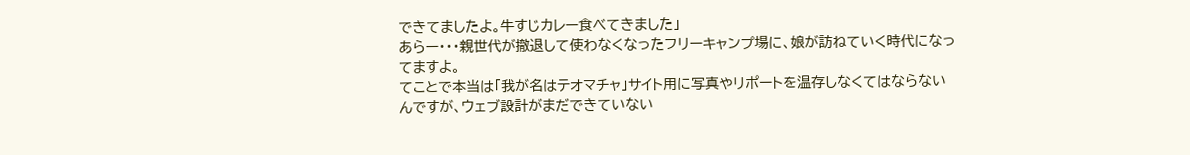できてましたよ。牛すじカレー食べてきました」
あらー・・・親世代が撤退して使わなくなったフリーキャンプ場に、娘が訪ねていく時代になってますよ。
てことで本当は「我が名はテオマチャ」サイト用に写真やリポートを温存しなくてはならないんですが、ウェブ設計がまだできていない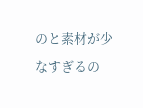のと素材が少なすぎるの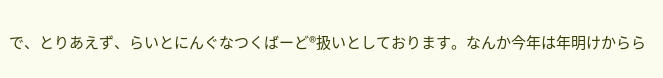で、とりあえず、らいとにんぐなつくばーど®扱いとしております。なんか今年は年明けからら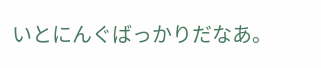いとにんぐばっかりだなあ。